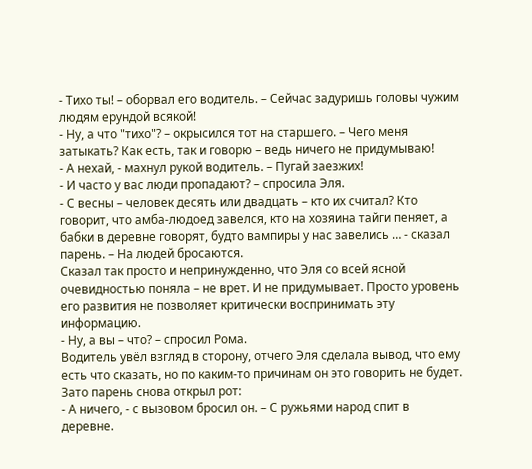- Тихо ты! – оборвал его водитель. – Сейчас задуришь головы чужим людям ерундой всякой!
- Ну, а что "тихо"? – окрысился тот на старшего. – Чего меня затыкать? Как есть, так и говорю – ведь ничего не придумываю!
- А нехай, - махнул рукой водитель. – Пугай заезжих!
- И часто у вас люди пропадают? – спросила Эля.
- С весны – человек десять или двадцать – кто их считал? Кто говорит, что амба-людоед завелся, кто на хозяина тайги пеняет, а бабки в деревне говорят, будто вампиры у нас завелись … - сказал парень. – На людей бросаются.
Сказал так просто и непринужденно, что Эля со всей ясной очевидностью поняла – не врет. И не придумывает. Просто уровень его развития не позволяет критически воспринимать эту информацию.
- Ну, а вы – что? – спросил Рома.
Водитель увёл взгляд в сторону, отчего Эля сделала вывод, что ему есть что сказать, но по каким-то причинам он это говорить не будет. Зато парень снова открыл рот:
- А ничего, - с вызовом бросил он. – С ружьями народ спит в деревне.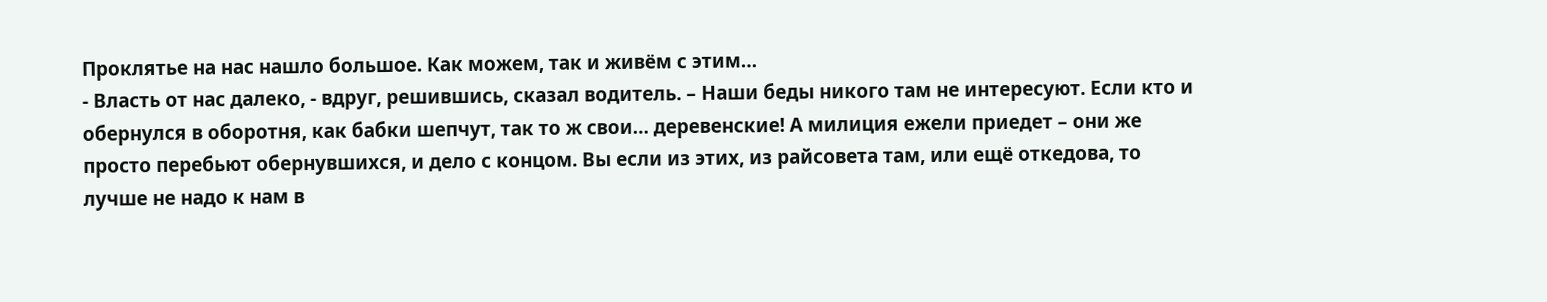Проклятье на нас нашло большое. Как можем, так и живём с этим…
- Власть от нас далеко, - вдруг, решившись, сказал водитель. – Наши беды никого там не интересуют. Если кто и обернулся в оборотня, как бабки шепчут, так то ж свои… деревенские! А милиция ежели приедет – они же просто перебьют обернувшихся, и дело с концом. Вы если из этих, из райсовета там, или ещё откедова, то лучше не надо к нам в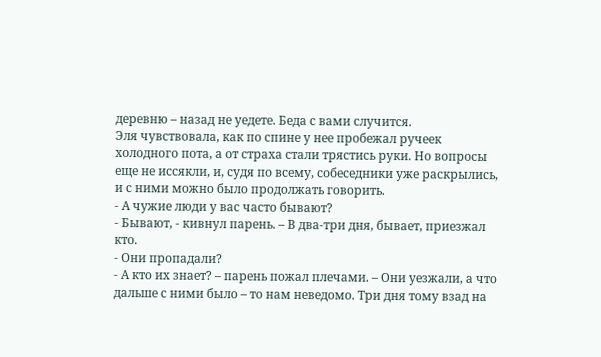деревню – назад не уедете. Беда с вами случится.
Эля чувствовала, как по спине у нее пробежал ручеек холодного пота, а от страха стали трястись руки. Но вопросы еще не иссякли, и, судя по всему, собеседники уже раскрылись, и с ними можно было продолжать говорить.
- А чужие люди у вас часто бывают?
- Бывают, - кивнул парень. – В два-три дня, бывает, приезжал кто.
- Они пропадали?
- А кто их знает? – парень пожал плечами. – Они уезжали, а что дальше с ними было – то нам неведомо. Три дня тому взад на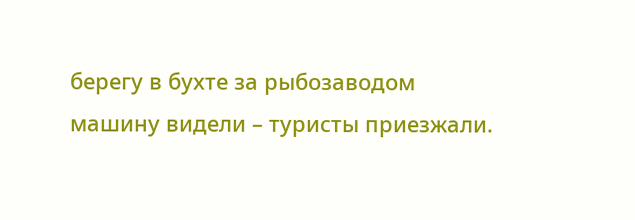берегу в бухте за рыбозаводом машину видели – туристы приезжали.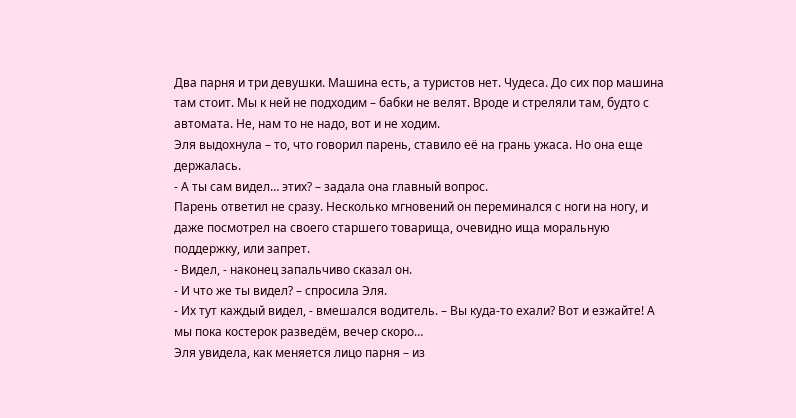Два парня и три девушки. Машина есть, а туристов нет. Чудеса. До сих пор машина там стоит. Мы к ней не подходим – бабки не велят. Вроде и стреляли там, будто с автомата. Не, нам то не надо, вот и не ходим.
Эля выдохнула – то, что говорил парень, ставило её на грань ужаса. Но она еще держалась.
- А ты сам видел… этих? – задала она главный вопрос.
Парень ответил не сразу. Несколько мгновений он переминался с ноги на ногу, и даже посмотрел на своего старшего товарища, очевидно ища моральную поддержку, или запрет.
- Видел, - наконец запальчиво сказал он.
- И что же ты видел? – спросила Эля.
- Их тут каждый видел, - вмешался водитель. – Вы куда-то ехали? Вот и езжайте! А мы пока костерок разведём, вечер скоро…
Эля увидела, как меняется лицо парня – из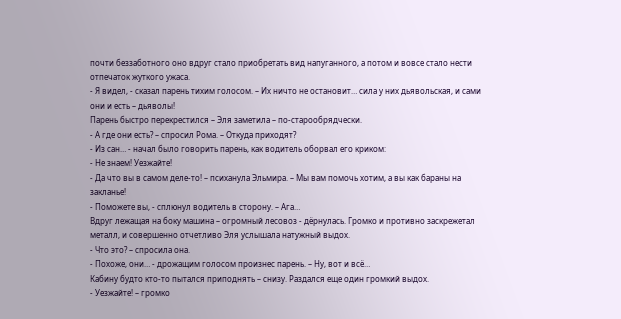почти беззаботного оно вдруг стало приобретать вид напуганного, а потом и вовсе стало нести отпечаток жуткого ужаса.
- Я видел, - сказал парень тихим голосом. – Их ничто не остановит… сила у них дьявольская, и сами они и есть – дьяволы!
Парень быстро перекрестился – Эля заметила – по-старообрядчески.
- А где они есть? – спросил Рома. – Откуда приходят?
- Из сан… - начал было говорить парень, как водитель оборвал его криком:
- Не знаем! Уезжайте!
- Да что вы в самом деле-то! – психанула Эльмира. – Мы вам помочь хотим, а вы как бараны на закланье!
- Поможете вы, - сплюнул водитель в сторону. – Ага…
Вдруг лежащая на боку машина – огромный лесовоз - дёрнулась. Громко и противно заскрежетал металл, и совершенно отчетливо Эля услышала натужный выдох.
- Что это? – спросила она.
- Похоже, они… - дрожащим голосом произнес парень. – Ну, вот и всё…
Кабину будто кто-то пытался приподнять – снизу. Раздался еще один громкий выдох.
- Уезжайте! – громко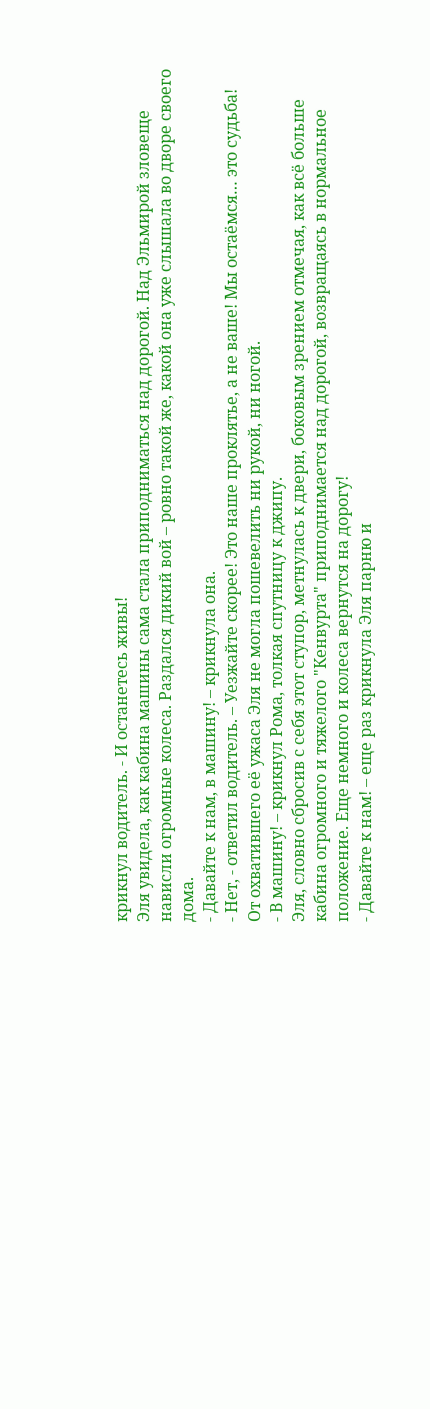крикнул водитель. - И останетесь живы!
Эля увидела, как кабина машины сама стала приподниматься над дорогой. Над Эльмирой зловеще нависли огромные колеса. Раздался дикий вой – ровно такой же, какой она уже слышала во дворе своего дома.
- Давайте к нам, в машину! – крикнула она.
- Нет, - ответил водитель. – Уезжайте скорее! Это наше проклятье, а не ваше! Мы остаёмся… это судьба!
От охватившего её ужаса Эля не могла пошевелить ни рукой, ни ногой.
- В машину! – крикнул Рома, толкая спутницу к джипу.
Эля, словно сбросив с себя этот ступор, метнулась к двери, боковым зрением отмечая, как всё больше кабина огромного и тяжелого "Кенвурта" приподнимается над дорогой, возвращаясь в нормальное положение. Еще немного и колеса вернутся на дорогу!
- Давайте к нам! – еще раз крикнула Эля парню и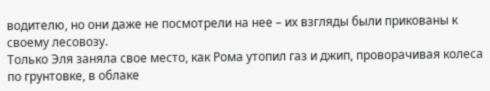водителю, но они даже не посмотрели на нее – их взгляды были прикованы к своему лесовозу.
Только Эля заняла свое место, как Рома утопил газ и джип, проворачивая колеса по грунтовке, в облаке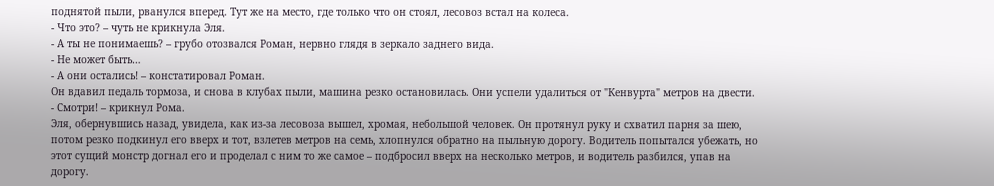поднятой пыли, рванулся вперед. Тут же на место, где только что он стоял, лесовоз встал на колеса.
- Что это? – чуть не крикнула Эля.
- А ты не понимаешь? – грубо отозвался Роман, нервно глядя в зеркало заднего вида.
- Не может быть…
- А они остались! – констатировал Роман.
Он вдавил педаль тормоза, и снова в клубах пыли, машина резко остановилась. Они успели удалиться от "Кенвурта" метров на двести.
- Смотри! – крикнул Рома.
Эля, обернувшись назад, увидела, как из-за лесовоза вышел, хромая, небольшой человек. Он протянул руку и схватил парня за шею, потом резко подкинул его вверх и тот, взлетев метров на семь, хлопнулся обратно на пыльную дорогу. Водитель попытался убежать, но этот сущий монстр догнал его и проделал с ним то же самое – подбросил вверх на несколько метров, и водитель разбился, упав на дорогу.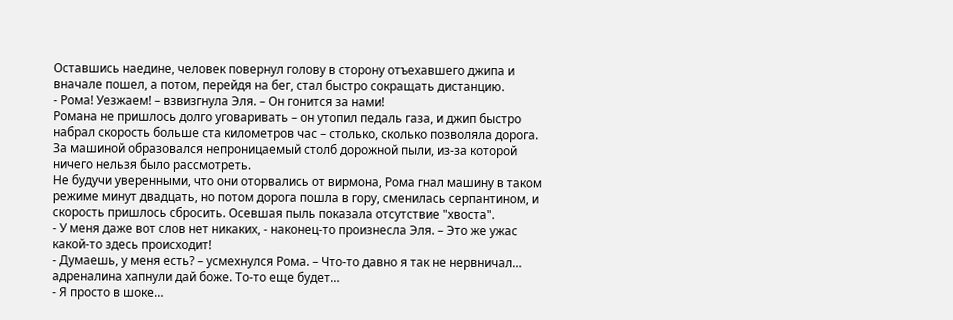Оставшись наедине, человек повернул голову в сторону отъехавшего джипа и вначале пошел, а потом, перейдя на бег, стал быстро сокращать дистанцию.
- Рома! Уезжаем! – взвизгнула Эля. – Он гонится за нами!
Романа не пришлось долго уговаривать – он утопил педаль газа, и джип быстро набрал скорость больше ста километров час – столько, сколько позволяла дорога. За машиной образовался непроницаемый столб дорожной пыли, из-за которой ничего нельзя было рассмотреть.
Не будучи уверенными, что они оторвались от вирмона, Рома гнал машину в таком режиме минут двадцать, но потом дорога пошла в гору, сменилась серпантином, и скорость пришлось сбросить. Осевшая пыль показала отсутствие "хвоста".
- У меня даже вот слов нет никаких, - наконец-то произнесла Эля. – Это же ужас какой-то здесь происходит!
- Думаешь, у меня есть? – усмехнулся Рома. – Что-то давно я так не нервничал… адреналина хапнули дай боже. То-то еще будет…
- Я просто в шоке…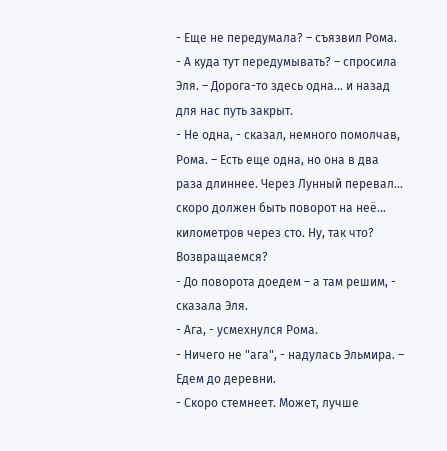- Еще не передумала? – съязвил Рома.
- А куда тут передумывать? – спросила Эля. – Дорога-то здесь одна… и назад для нас путь закрыт.
- Не одна, - сказал, немного помолчав, Рома. – Есть еще одна, но она в два раза длиннее. Через Лунный перевал… скоро должен быть поворот на неё… километров через сто. Ну, так что? Возвращаемся?
- До поворота доедем – а там решим, - сказала Эля.
- Ага, - усмехнулся Рома.
- Ничего не "ага", - надулась Эльмира. – Едем до деревни.
- Скоро стемнеет. Может, лучше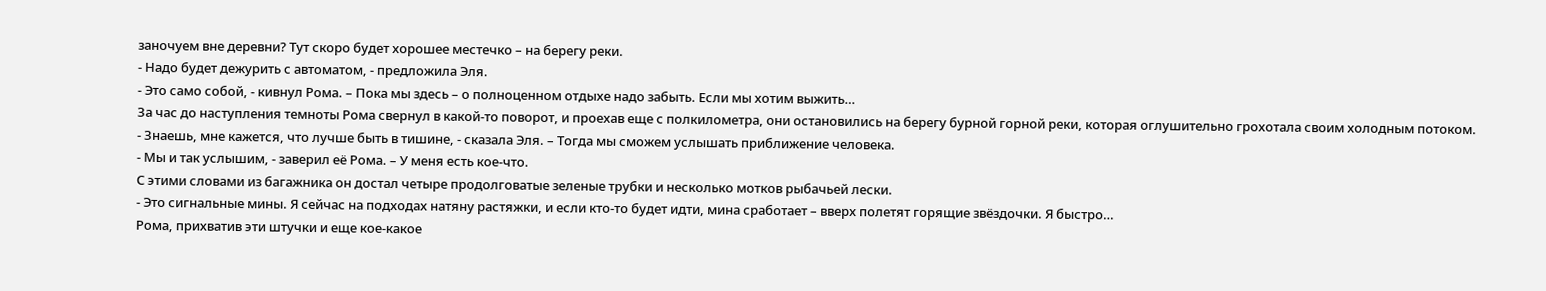заночуем вне деревни? Тут скоро будет хорошее местечко – на берегу реки.
- Надо будет дежурить с автоматом, - предложила Эля.
- Это само собой, - кивнул Рома. – Пока мы здесь – о полноценном отдыхе надо забыть. Если мы хотим выжить…
За час до наступления темноты Рома свернул в какой-то поворот, и проехав еще с полкилометра, они остановились на берегу бурной горной реки, которая оглушительно грохотала своим холодным потоком.
- Знаешь, мне кажется, что лучше быть в тишине, - сказала Эля. – Тогда мы сможем услышать приближение человека.
- Мы и так услышим, - заверил её Рома. – У меня есть кое-что.
С этими словами из багажника он достал четыре продолговатые зеленые трубки и несколько мотков рыбачьей лески.
- Это сигнальные мины. Я сейчас на подходах натяну растяжки, и если кто-то будет идти, мина сработает – вверх полетят горящие звёздочки. Я быстро…
Рома, прихватив эти штучки и еще кое-какое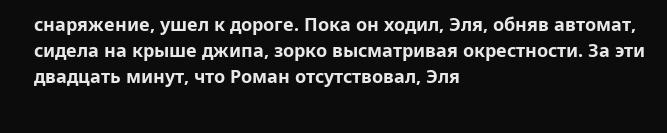снаряжение, ушел к дороге. Пока он ходил, Эля, обняв автомат, сидела на крыше джипа, зорко высматривая окрестности. За эти двадцать минут, что Роман отсутствовал, Эля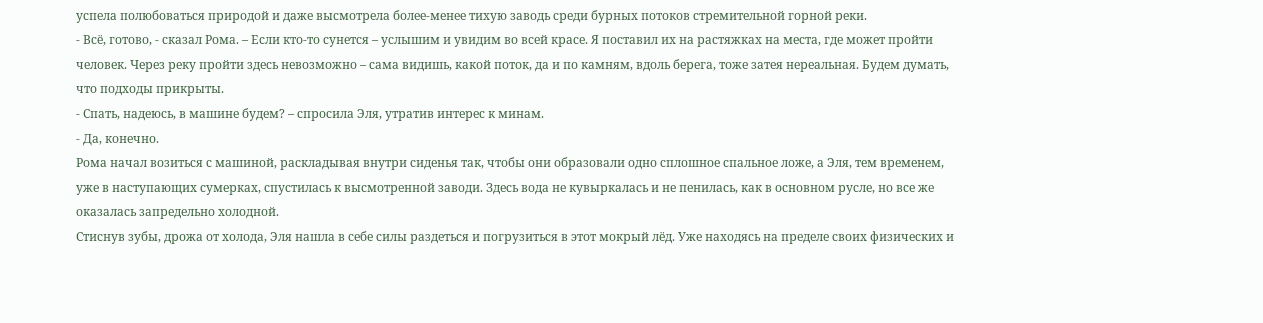успела полюбоваться природой и даже высмотрела более-менее тихую заводь среди бурных потоков стремительной горной реки.
- Всё, готово, - сказал Рома. – Если кто-то сунется – услышим и увидим во всей красе. Я поставил их на растяжках на места, где может пройти человек. Через реку пройти здесь невозможно – сама видишь, какой поток, да и по камням, вдоль берега, тоже затея нереальная. Будем думать, что подходы прикрыты.
- Спать, надеюсь, в машине будем? – спросила Эля, утратив интерес к минам.
- Да, конечно.
Рома начал возиться с машиной, раскладывая внутри сиденья так, чтобы они образовали одно сплошное спальное ложе, а Эля, тем временем, уже в наступающих сумерках, спустилась к высмотренной заводи. Здесь вода не кувыркалась и не пенилась, как в основном русле, но все же оказалась запредельно холодной.
Стиснув зубы, дрожа от холода, Эля нашла в себе силы раздеться и погрузиться в этот мокрый лёд. Уже находясь на пределе своих физических и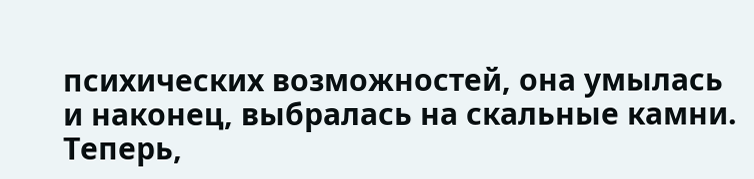психических возможностей, она умылась и наконец, выбралась на скальные камни. Теперь,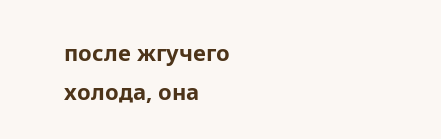после жгучего холода, она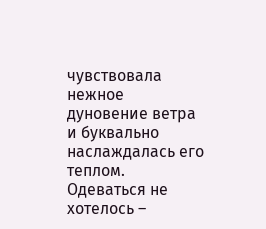чувствовала нежное дуновение ветра и буквально наслаждалась его теплом. Одеваться не хотелось –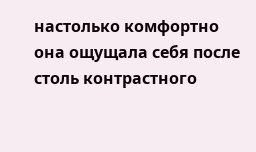настолько комфортно она ощущала себя после столь контрастного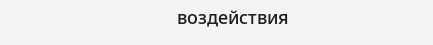воздействия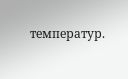температур.